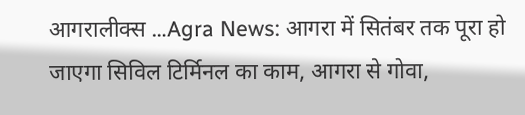आगरालीक्स …Agra News: आगरा में सितंबर तक पूरा हो जाएगा सिविल टिर्मिनल का काम, आगरा से गोवा,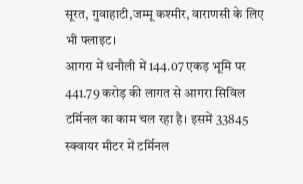सूरत, गुवाहाटी,जम्मू कश्मीर, वाराणसी के लिए भी फ्लाइट।
आगरा में धनौली में 144.07 एकड़ भूमि पर 441.79 करोड़ की लागत से आगरा सिविल टर्मिनल का काम चल रहा है। इसमें 33845 स्क्वायर मीटर में टर्मिनल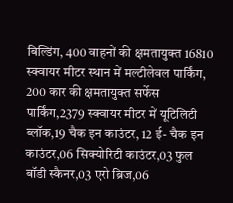बिल्डिंग, 400 वाहनों की क्षमतायुक्त 16810 स्क्वायर मीटर स्थान में मल्टीलेवल पार्किंग, 200 कार की क्षमतायुक्त सर्फेस पार्किंग,2379 स्क्वायर मीटर में यूटिलिटी ब्लॉक,19 चैक इन काउंटर, 12 ई- चैक इन काउंटर,06 सिक्योरिटी काउंटर,03 फुल बॉडी स्कैनर,03 एरो ब्रिज,06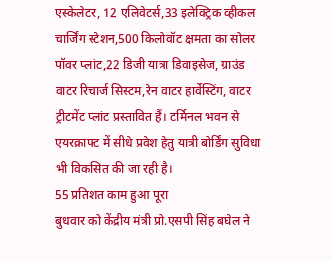एस्केलेटर, 12 एलिवेटर्स,33 इलेक्ट्रिक व्हीकल चार्जिंग स्टेशन,500 किलोवॉट क्षमता का सोलर पॉवर प्लांट,22 डिजी यात्रा डिवाइसेज, ग्राउंड वाटर रिचार्ज सिस्टम,रेन वाटर हार्वेस्टिंग, वाटर ट्रीटमेंट प्लांट प्रस्तावित हैं। टर्मिनल भवन से एयरक्राफ्ट में सीधे प्रवेश हेतु यात्री बोर्डिंग सुविधा भी विकसित की जा रही है।
55 प्रतिशत काम हुआ पूरा
बुधवार को केंद्रीय मंत्री प्रो.एसपी सिंह बघेल ने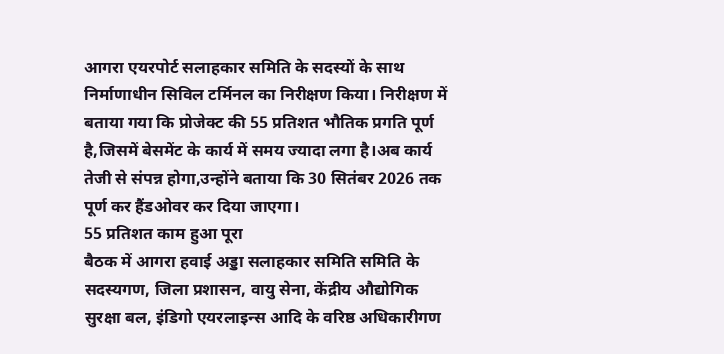आगरा एयरपोर्ट सलाहकार समिति के सदस्यों के साथ निर्माणाधीन सिविल टर्मिनल का निरीक्षण किया। निरीक्षण में बताया गया कि प्रोजेक्ट की 55 प्रतिशत भौतिक प्रगति पूर्ण है,जिसमें बेसमेंट के कार्य में समय ज्यादा लगा है।अब कार्य तेजी से संपन्न होगा,उन्होंने बताया कि 30 सितंबर 2026 तक पूर्ण कर हैंडओवर कर दिया जाएगा।
55 प्रतिशत काम हुआ पूरा
बैठक में आगरा हवाई अड्डा सलाहकार समिति समिति के सदस्यगण, जिला प्रशासन, वायु सेना, केंद्रीय औद्योगिक सुरक्षा बल, इंडिगो एयरलाइन्स आदि के वरिष्ठ अधिकारीगण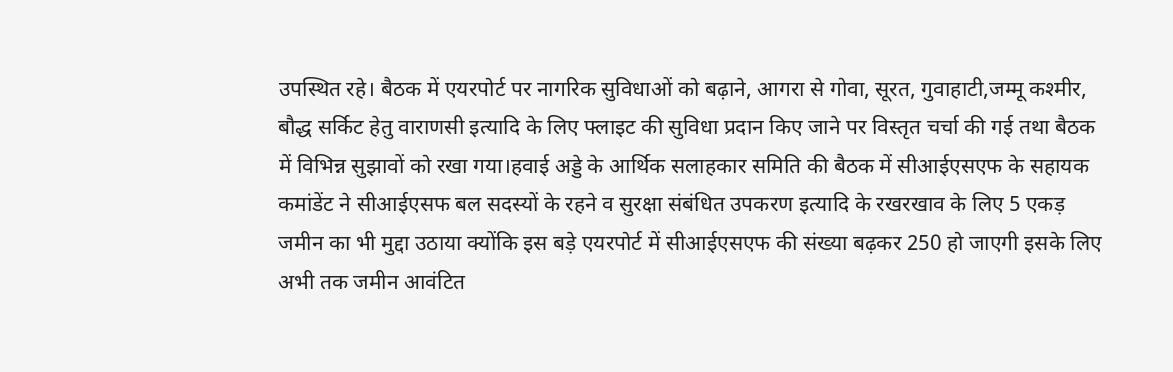उपस्थित रहे। बैठक में एयरपोर्ट पर नागरिक सुविधाओं को बढ़ाने, आगरा से गोवा, सूरत, गुवाहाटी,जम्मू कश्मीर, बौद्ध सर्किट हेतु वाराणसी इत्यादि के लिए फ्लाइट की सुविधा प्रदान किए जाने पर विस्तृत चर्चा की गई तथा बैठक में विभिन्न सुझावों को रखा गया।हवाई अड्डे के आर्थिक सलाहकार समिति की बैठक में सीआईएसएफ के सहायक कमांडेंट ने सीआईएसफ बल सदस्यों के रहने व सुरक्षा संबंधित उपकरण इत्यादि के रखरखाव के लिए 5 एकड़ जमीन का भी मुद्दा उठाया क्योंकि इस बड़े एयरपोर्ट में सीआईएसएफ की संख्या बढ़कर 250 हो जाएगी इसके लिए अभी तक जमीन आवंटित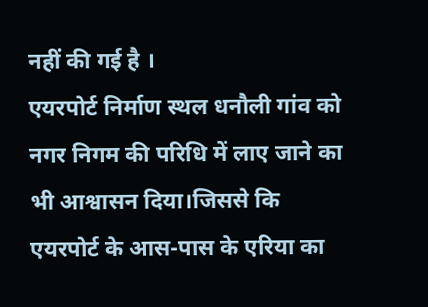नहीं की गई है ।
एयरपोर्ट निर्माण स्थल धनौली गांव को नगर निगम की परिधि में लाए जाने का भी आश्वासन दिया।जिससे कि एयरपोर्ट के आस-पास के एरिया का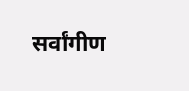सर्वांगीण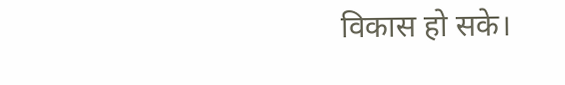विकास हो सके।